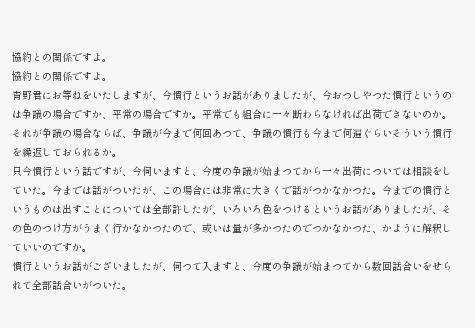協約との関係ですよ。
協約との関係ですよ。
青野君にお等ねをいたしますが、今慣行というお話がありましたが、今おつしやつた慣行というのは争議の場合ですか、平常の場合ですか。平常でも組合に一々断わらなければ出荷できないのか。それが争議の場合ならば、争議が今まで何回あつて、争議の慣行も今まで何遍ぐらいそういう慣行を繰返しておられるか。
只今慣行という話ですが、今伺いますと、今度の争議が始まつてから一々出荷については相談をしていた。今までは話がついたが、この場合には非常に大きくで話がつかなかつた。今までの慣行というものは出すことについては全部許したが、いろいろ色をつけるというお話がありましたが、その色のつけ方がうまく行かなかつたので、或いは量が多かつたのでつかなかつた、かように解釈していいのですか。
慣行というお話がございましたが、伺つて入ますと、今度の争議が始まつてから数回話合いをせられて全部話合いがついた。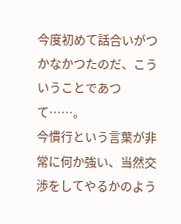今度初めて話合いがつかなかつたのだ、こういうことであつて……。
今慣行という言葉が非常に何か強い、当然交渉をしてやるかのよう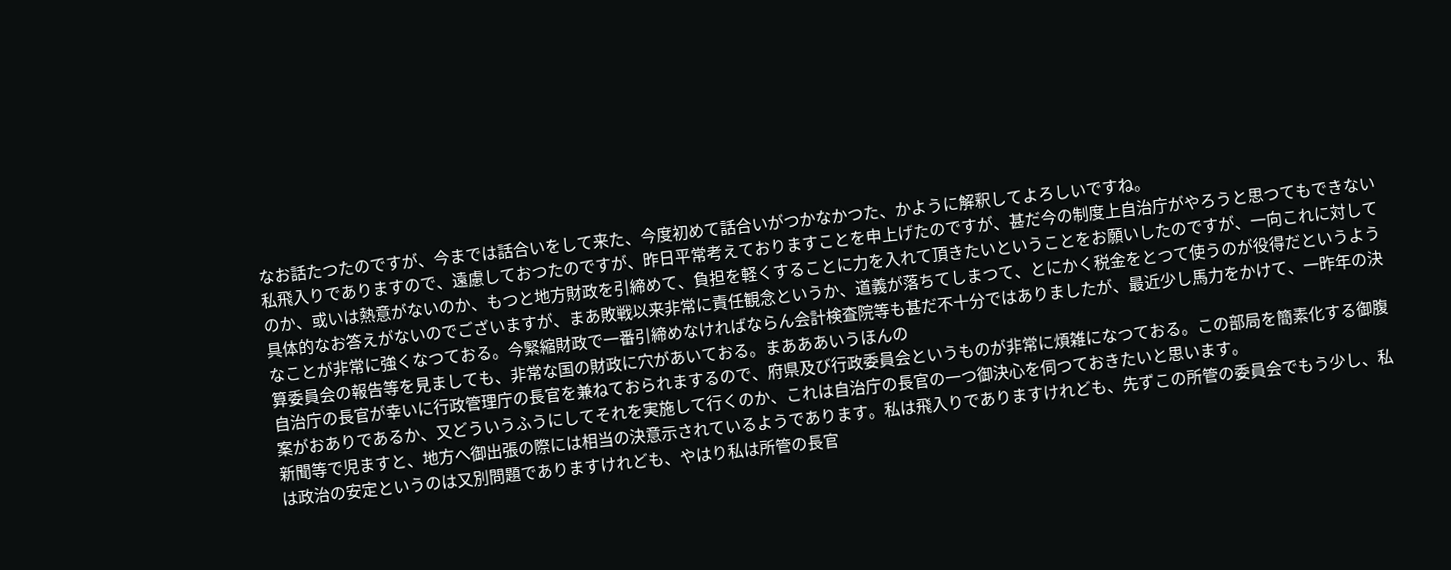なお話たつたのですが、今までは話合いをして来た、今度初めて話合いがつかなかつた、かように解釈してよろしいですね。
私飛入りでありますので、遠慮しておつたのですが、昨日平常考えておりますことを申上げたのですが、甚だ今の制度上自治庁がやろうと思つてもできないのか、或いは熱意がないのか、もつと地方財政を引締めて、負担を軽くすることに力を入れて頂きたいということをお願いしたのですが、一向これに対して具体的なお答えがないのでございますが、まあ敗戦以来非常に責任観念というか、道義が落ちてしまつて、とにかく税金をとつて使うのが役得だというようなことが非常に強くなつておる。今緊縮財政で一番引締めなければならん会計検査院等も甚だ不十分ではありましたが、最近少し馬力をかけて、一昨年の決算委員会の報告等を見ましても、非常な国の財政に穴があいておる。まあああいうほんの
自治庁の長官が幸いに行政管理庁の長官を兼ねておられまするので、府県及び行政委員会というものが非常に煩雑になつておる。この部局を簡素化する御腹案がおありであるか、又どういうふうにしてそれを実施して行くのか、これは自治庁の長官の一つ御決心を伺つておきたいと思います。
新聞等で児ますと、地方へ御出張の際には相当の決意示されているようであります。私は飛入りでありますけれども、先ずこの所管の委員会でもう少し、私は政治の安定というのは又別問題でありますけれども、やはり私は所管の長官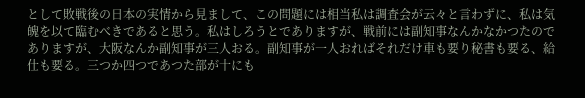として敗戦後の日本の実情から見まして、この問題には相当私は調査会が云々と言わずに、私は気魄を以て臨むべきであると思う。私はしろうとでありますが、戦前には副知事なんかなかつたのでありますが、大阪なんか副知事が三人おる。副知事が一人おればそれだけ車も要り秘書も要る、給仕も要る。三つか四つであつた部が十にも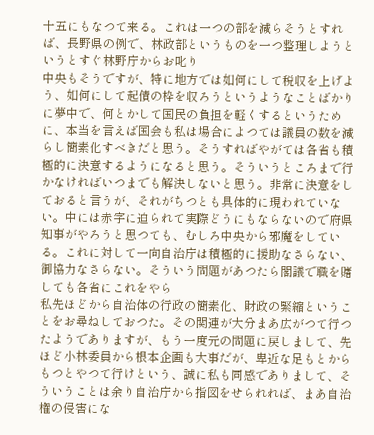十五にもなつて来る。これは一つの部を減らそうとすれば、長野県の例で、林政部というものを一つ整理しようというとすぐ林野庁からお叱り
中央もそうですが、特に地方では如何にして税収を上げよう、如何にして起債の枠を収ろうというようなことばかりに夢中で、何とかして国民の負担を軽くするというために、本当を言えば国会も私は場合によつては議員の数を減らし簡素化すべきだと思う。そうすればやがては各省も積極的に決意するようになると思う。そういうところまで行かなければいつまでも解決しないと思う。非常に決意をしておると言うが、それがちつとも具体的に現われていない。中には赤字に迫られて実際どうにもならないので府県知事がやろうと思つても、むしろ中央から邪魔をしている。これに対して一向自治庁は積極的に援助なさらない、御協力なさらない。そういう問題があつたら閣議で職を賭しても各省にこれをやら
私先ほどから自治体の行政の簡素化、財政の緊縮ということをお尋ねしておつた。その関連が大分まあ広がつて行つたようでありますが、もう一度元の問題に戻しまして、先ほど小林委員から根本企画も大事だが、卑近な足もとからもつとやつて行けという、誠に私も同感でありまして、そういうことは余り自治庁から指図をせられれば、まあ自治権の侵害にな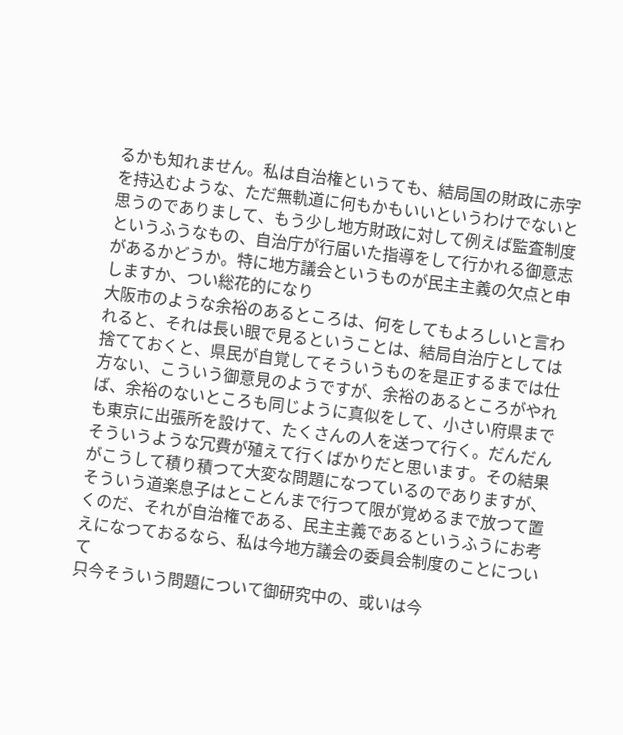るかも知れません。私は自治権というても、結局国の財政に赤字を持込むような、ただ無軌道に何もかもいいというわけでないと思うのでありまして、もう少し地方財政に対して例えば監査制度というふうなもの、自治庁が行届いた指導をして行かれる御意志があるかどうか。特に地方議会というものが民主主義の欠点と申しますか、つい総花的になり
大阪市のような余裕のあるところは、何をしてもよろしいと言われると、それは長い眼で見るということは、結局自治庁としては捨てておくと、県民が自覚してそういうものを是正するまでは仕方ない、こういう御意見のようですが、余裕のあるところがやれば、余裕のないところも同じように真似をして、小さい府県までも東京に出張所を設けて、たくさんの人を送つて行く。だんだんそういうような冗費が殖えて行くばかりだと思います。その結果がこうして積り積つて大変な問題になつているのでありますが、そういう道楽息子はとことんまで行つて限が覚めるまで放つて置くのだ、それが自治権である、民主主義であるというふうにお考えになつておるなら、私は今地方議会の委員会制度のことについて
只今そういう問題について御研究中の、或いは今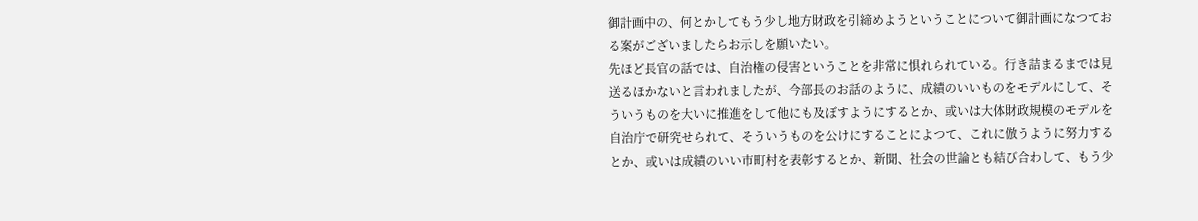御計画中の、何とかしてもう少し地方財政を引締めようということについて御計画になつておる案がございましたらお示しを願いたい。
先ほど長官の話では、自治権の侵害ということを非常に惧れられている。行き詰まるまでは見送るほかないと言われましたが、今部長のお話のように、成績のいいものをモデルにして、そういうものを大いに推進をして他にも及ぼすようにするとか、或いは大体財政規模のモデルを自治庁で研究せられて、そういうものを公けにすることによつて、これに倣うように努力するとか、或いは成績のいい市町村を表彰するとか、新聞、社会の世論とも結び合わして、もう少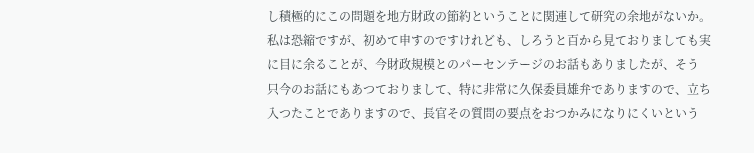し積極的にこの問題を地方財政の節約ということに関連して研究の余地がないか。私は恐縮ですが、初めて申すのですけれども、しろうと百から見ておりましても実に目に余ることが、今財政規模とのパーセンテージのお話もありましたが、そう
只今のお話にもあつておりまして、特に非常に久保委員雄弁でありますので、立ち入つたことでありますので、長官その質問の要点をおつかみになりにくいという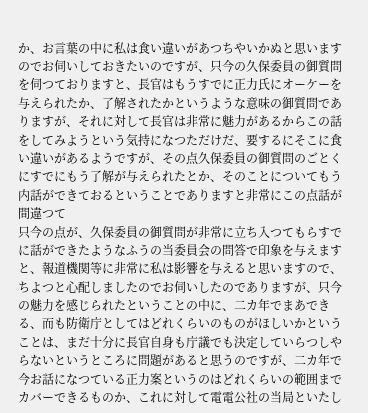か、お言葉の中に私は食い違いがあつちやいかぬと思いますのでお伺いしておきたいのですが、只今の久保委員の御質問を伺つておりますと、長官はもうすでに正力氏にオーケーを与えられたか、了解されたかというような意味の御質問でありますが、それに対して長官は非常に魅力があるからこの話をしてみようという気持になつただけだ、要するにそこに食い違いがあるようですが、その点久保委員の御質問のごとくにすでにもう了解が与えられたとか、そのことについてもう内話ができておるということでありますと非常にこの点話が間違つて
只今の点が、久保委員の御質問が非常に立ち入つてもらすでに話ができたようなふうの当委員会の問答で印象を与えますと、報道機関等に非常に私は影響を与えると思いますので、ちよつと心配しましたのでお伺いしたのでありますが、只今の魅力を感じられたということの中に、二カ年でまあできる、而も防衛庁としてはどれくらいのものがほしいかということは、まだ十分に長官自身も庁議でも決定していらつしやらないというところに問題があると思うのですが、二カ年で今お話になつている正力案というのはどれくらいの範囲までカバーできるものか、これに対して電電公社の当局といたし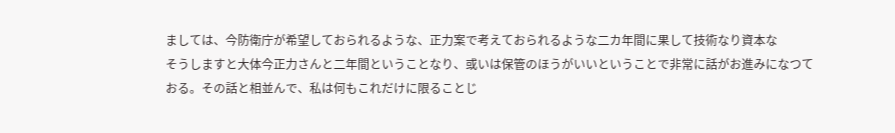ましては、今防衛庁が希望しておられるような、正力案で考えておられるような二カ年間に果して技術なり資本な
そうしますと大体今正力さんと二年間ということなり、或いは保管のほうがいいということで非常に話がお進みになつておる。その話と相並んで、私は何もこれだけに限ることじ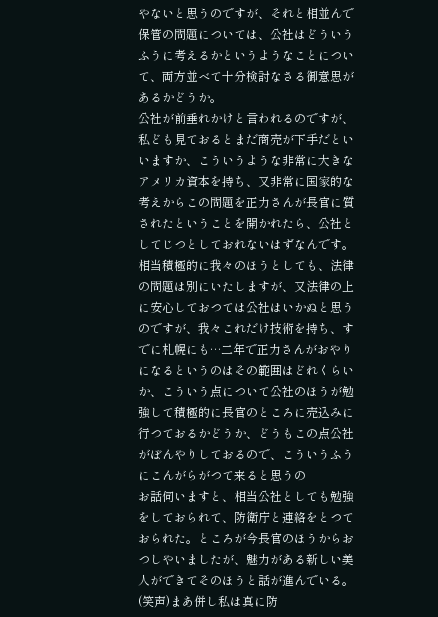やないと思うのですが、それと相並んで保管の問題については、公社はどういうふうに考えるかというようなことについて、両方並べて十分検討なさる御意思があるかどうか。
公社が前垂れかけと言われるのですが、私ども見ておるとまだ商売が下手だといいますか、こういうような非常に大きなアメリカ資本を持ち、又非常に国家的な考えからこの問題を正力さんが長官に質されたということを開かれたら、公社としてじつとしておれないはずなんです。相当積極的に我々のほうとしても、法律の問題は別にいたしますが、又法律の上に安心しておつては公社はいかぬと思うのですが、我々これだけ技術を持ち、すでに札幌にも…二年で正力さんがおやりになるというのはその範囲はどれくらいか、こういう点について公社のほうが勉強して積極的に長官のところに売込みに行つておるかどうか、どうもこの点公社がぼんやりしておるので、こういうふうにこんがらがつて来ると思うの
お話伺いますと、相当公社としても勉強をしておられて、防衛庁と連絡をとつておられた。ところが今長官のほうからおつしやいましたが、魅力がある新しい美人ができてそのほうと話が進んでいる。(笑声)まあ併し私は真に防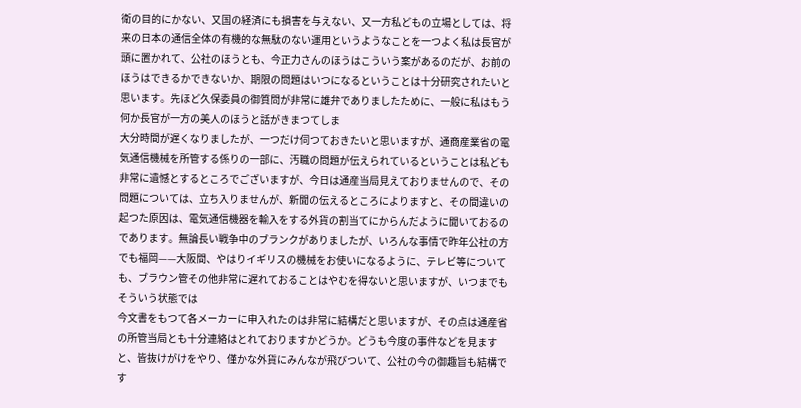衛の目的にかない、又国の経済にも損害を与えない、又一方私どもの立場としては、将来の日本の通信全体の有機的な無駄のない運用というようなことを一つよく私は長官が頭に置かれて、公社のほうとも、今正力さんのほうはこういう案があるのだが、お前のほうはできるかできないか、期限の問題はいつになるということは十分研究されたいと思います。先ほど久保委員の御質問が非常に雄弁でありましたために、一般に私はもう何か長官が一方の美人のほうと話がきまつてしま
大分時間が遅くなりましたが、一つだけ伺つておきたいと思いますが、通商産業省の電気通信機械を所管する係りの一部に、汚職の問題が伝えられているということは私ども非常に遺憾とするところでございますが、今日は通産当局見えておりませんので、その問題については、立ち入りませんが、新聞の伝えるところによりますと、その間違いの起つた原因は、電気通信機器を輸入をする外貨の割当てにからんだように聞いておるのであります。無論長い戦争中のブランクがありましたが、いろんな事情で昨年公社の方でも福岡——大阪間、やはりイギリスの機械をお使いになるように、テレビ等についても、ブラウン管その他非常に遅れておることはやむを得ないと思いますが、いつまでもそういう状態では
今文書をもつて各メーカーに申入れたのは非常に結構だと思いますが、その点は通産省の所管当局とも十分連絡はとれておりますかどうか。どうも今度の事件などを見ますと、皆抜けがけをやり、僅かな外貨にみんなが飛びついて、公社の今の御趣旨も結構です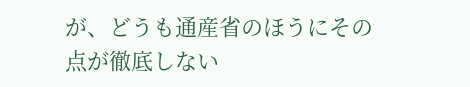が、どうも通産省のほうにその点が徹底しない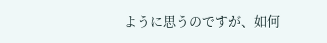ように思うのですが、如何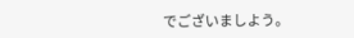でございましよう。